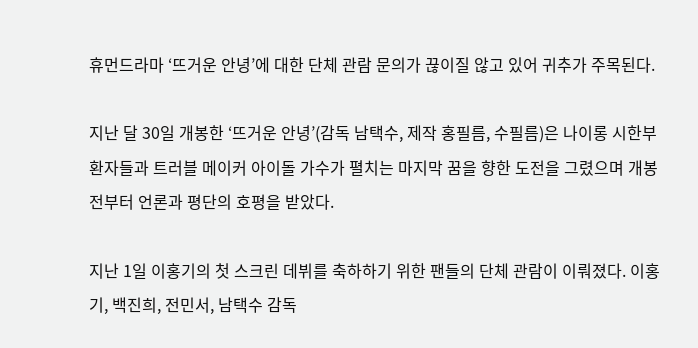휴먼드라마 ‘뜨거운 안녕’에 대한 단체 관람 문의가 끊이질 않고 있어 귀추가 주목된다.

지난 달 30일 개봉한 ‘뜨거운 안녕’(감독 남택수, 제작 홍필름, 수필름)은 나이롱 시한부 환자들과 트러블 메이커 아이돌 가수가 펼치는 마지막 꿈을 향한 도전을 그렸으며 개봉 전부터 언론과 평단의 호평을 받았다.

지난 1일 이홍기의 첫 스크린 데뷔를 축하하기 위한 팬들의 단체 관람이 이뤄졌다. 이홍기, 백진희, 전민서, 남택수 감독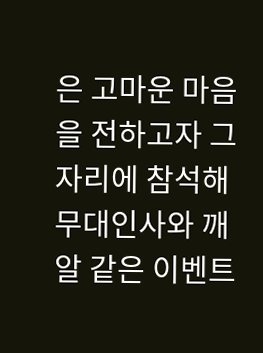은 고마운 마음을 전하고자 그 자리에 참석해 무대인사와 깨알 같은 이벤트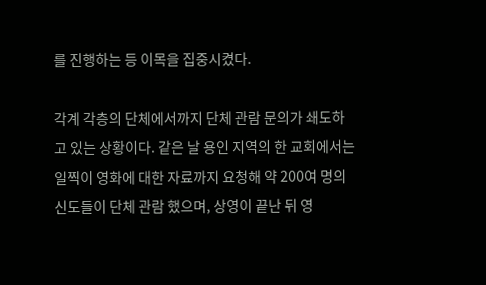를 진행하는 등 이목을 집중시켰다.

각계 각층의 단체에서까지 단체 관람 문의가 쇄도하고 있는 상황이다. 같은 날 용인 지역의 한 교회에서는 일찍이 영화에 대한 자료까지 요청해 약 200여 명의 신도들이 단체 관람 했으며, 상영이 끝난 뒤 영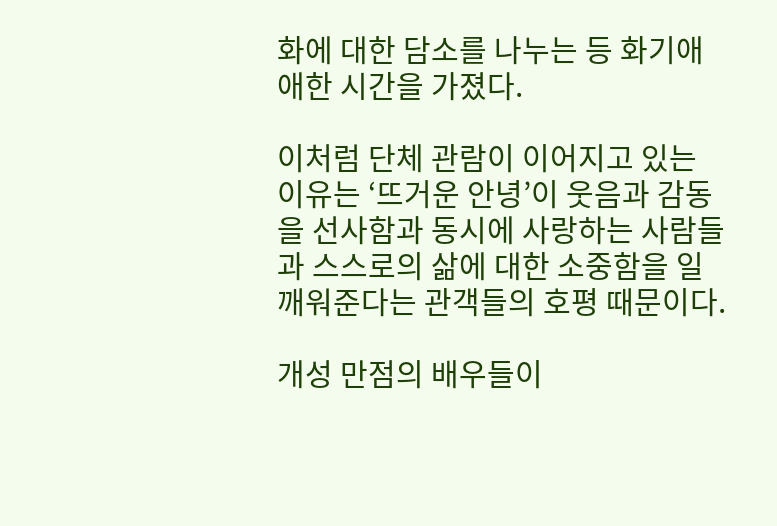화에 대한 담소를 나누는 등 화기애애한 시간을 가졌다.

이처럼 단체 관람이 이어지고 있는 이유는 ‘뜨거운 안녕’이 웃음과 감동을 선사함과 동시에 사랑하는 사람들과 스스로의 삶에 대한 소중함을 일깨워준다는 관객들의 호평 때문이다.

개성 만점의 배우들이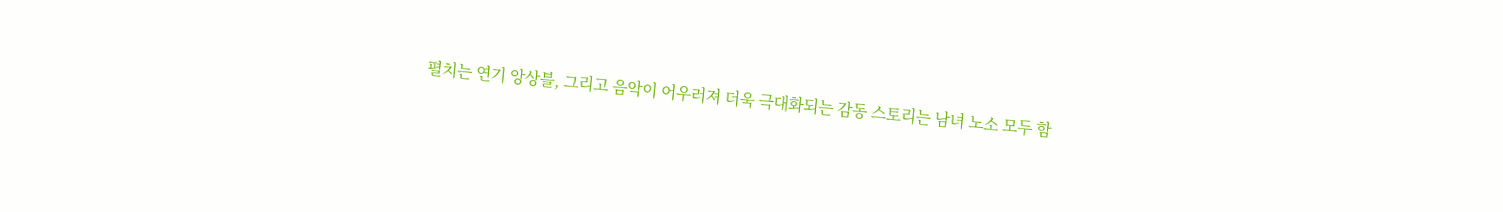펼치는 연기 앙상블, 그리고 음악이 어우러져 더욱 극대화되는 감동 스토리는 남녀 노소 모두 함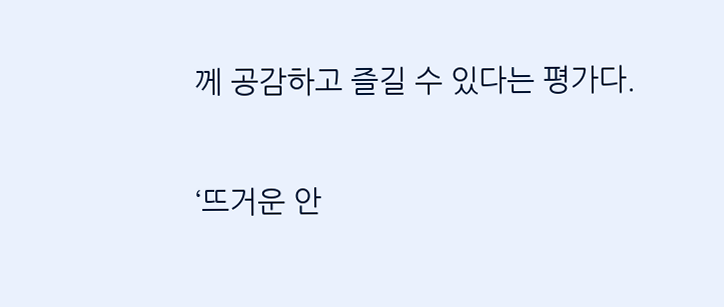께 공감하고 즐길 수 있다는 평가다.

‘뜨거운 안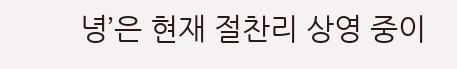녕’은 현재 절찬리 상영 중이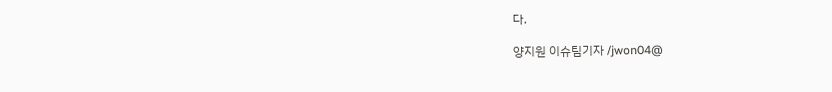다.

양지원 이슈팀기자 /jwon04@